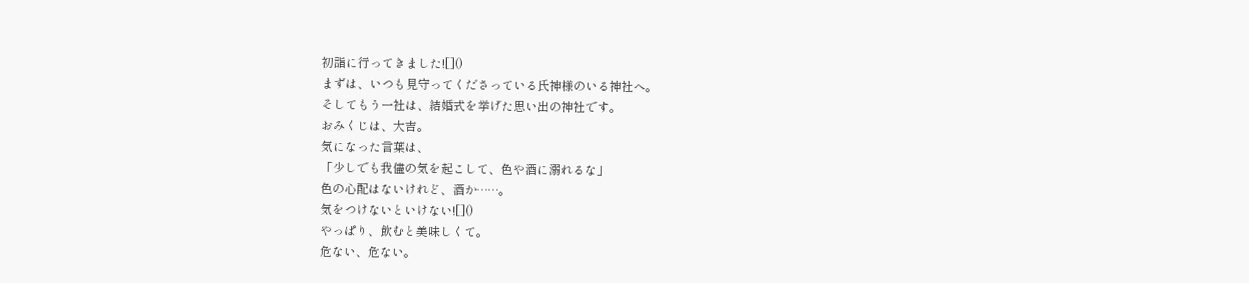初詣に行ってきました![]()
まずは、いつも見守ってくださっている氏神様のいる神社へ。
そしてもう一社は、結婚式を挙げた思い出の神社です。
おみくじは、大吉。
気になった言葉は、
「少しでも我儘の気を起こして、色や酒に溺れるな」
色の心配はないけれど、酒か……。
気をつけないといけない![]()
やっぱり、飲むと美味しくて。
危ない、危ない。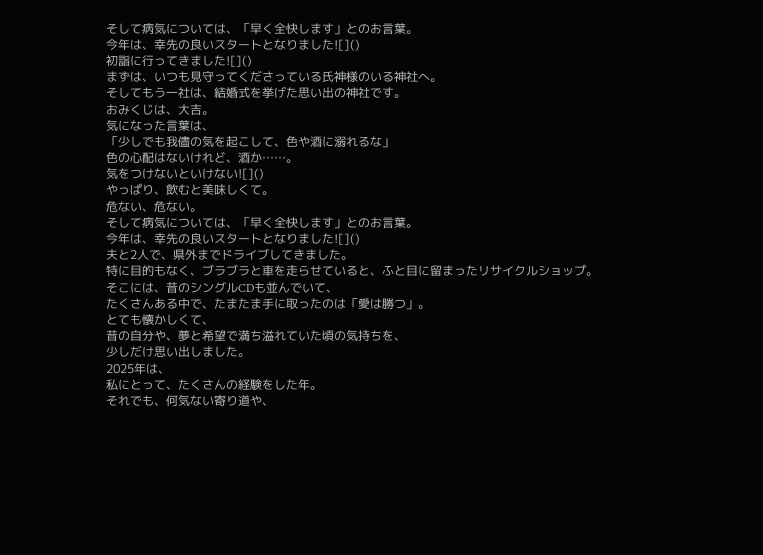そして病気については、「早く全快します」とのお言葉。
今年は、幸先の良いスタートとなりました![]()
初詣に行ってきました![]()
まずは、いつも見守ってくださっている氏神様のいる神社へ。
そしてもう一社は、結婚式を挙げた思い出の神社です。
おみくじは、大吉。
気になった言葉は、
「少しでも我儘の気を起こして、色や酒に溺れるな」
色の心配はないけれど、酒か……。
気をつけないといけない![]()
やっぱり、飲むと美味しくて。
危ない、危ない。
そして病気については、「早く全快します」とのお言葉。
今年は、幸先の良いスタートとなりました![]()
夫と2人で、県外までドライブしてきました。
特に目的もなく、ブラブラと車を走らせていると、ふと目に留まったリサイクルショップ。
そこには、昔のシングルCDも並んでいて、
たくさんある中で、たまたま手に取ったのは「愛は勝つ」。
とても懐かしくて、
昔の自分や、夢と希望で満ち溢れていた頃の気持ちを、
少しだけ思い出しました。
2025年は、
私にとって、たくさんの経験をした年。
それでも、何気ない寄り道や、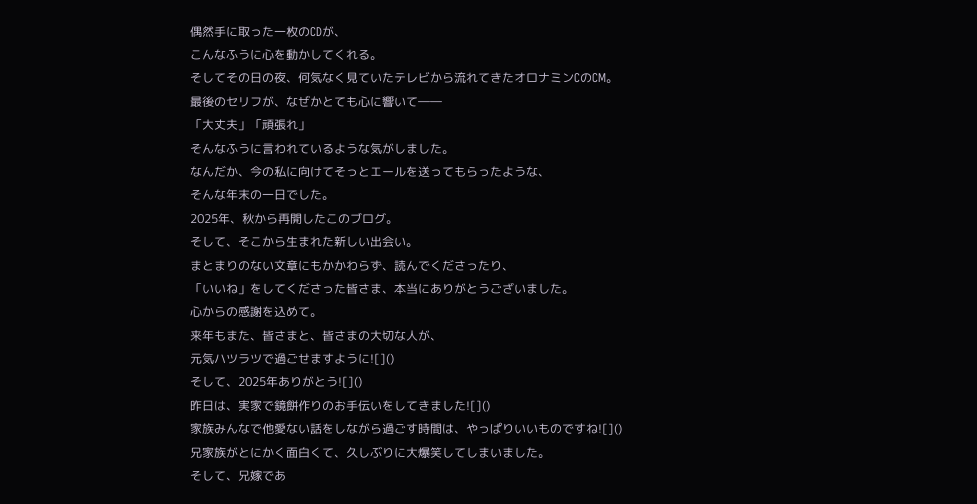偶然手に取った一枚のCDが、
こんなふうに心を動かしてくれる。
そしてその日の夜、何気なく見ていたテレビから流れてきたオロナミンCのCM。
最後のセリフが、なぜかとても心に響いて――
「大丈夫」「頑張れ」
そんなふうに言われているような気がしました。
なんだか、今の私に向けてそっとエールを送ってもらったような、
そんな年末の一日でした。
2025年、秋から再開したこのブログ。
そして、そこから生まれた新しい出会い。
まとまりのない文章にもかかわらず、読んでくださったり、
「いいね」をしてくださった皆さま、本当にありがとうございました。
心からの感謝を込めて。
来年もまた、皆さまと、皆さまの大切な人が、
元気ハツラツで過ごせますように![]()
そして、2025年ありがとう![]()
昨日は、実家で鏡餅作りのお手伝いをしてきました![]()
家族みんなで他愛ない話をしながら過ごす時間は、やっぱりいいものですね![]()
兄家族がとにかく面白くて、久しぶりに大爆笑してしまいました。
そして、兄嫁であ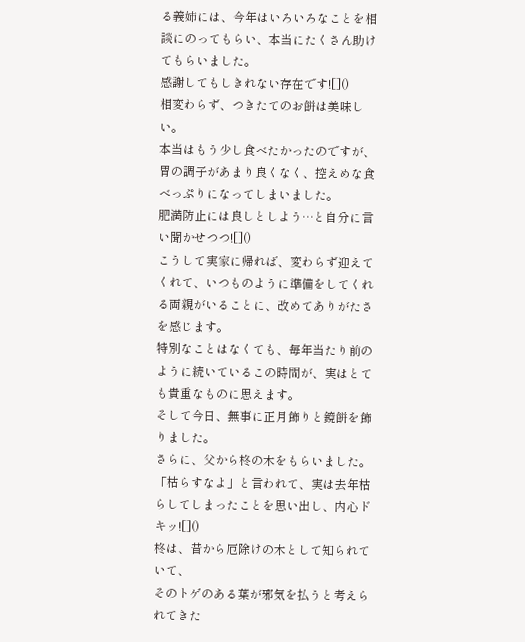る義姉には、今年はいろいろなことを相談にのってもらい、本当にたくさん助けてもらいました。
感謝してもしきれない存在です![]()
相変わらず、つきたてのお餅は美味しい。
本当はもう少し食べたかったのですが、胃の調子があまり良くなく、控えめな食べっぷりになってしまいました。
肥満防止には良しとしよう…と自分に言い聞かせつつ![]()
こうして実家に帰れば、変わらず迎えてくれて、いつものように準備をしてくれる両親がいることに、改めてありがたさを感じます。
特別なことはなくても、毎年当たり前のように続いているこの時間が、実はとても貴重なものに思えます。
そして今日、無事に正月飾りと鏡餅を飾りました。
さらに、父から柊の木をもらいました。
「枯らすなよ」と言われて、実は去年枯らしてしまったことを思い出し、内心ドキッ![]()
柊は、昔から厄除けの木として知られていて、
そのトゲのある葉が邪気を払うと考えられてきた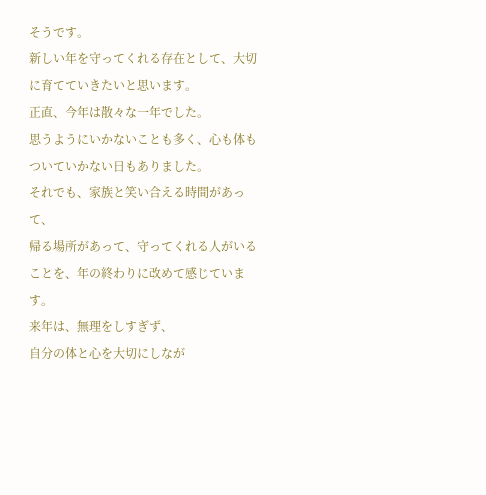そうです。
新しい年を守ってくれる存在として、大切に育てていきたいと思います。
正直、今年は散々な一年でした。
思うようにいかないことも多く、心も体もついていかない日もありました。
それでも、家族と笑い合える時間があって、
帰る場所があって、守ってくれる人がいることを、年の終わりに改めて感じています。
来年は、無理をしすぎず、
自分の体と心を大切にしなが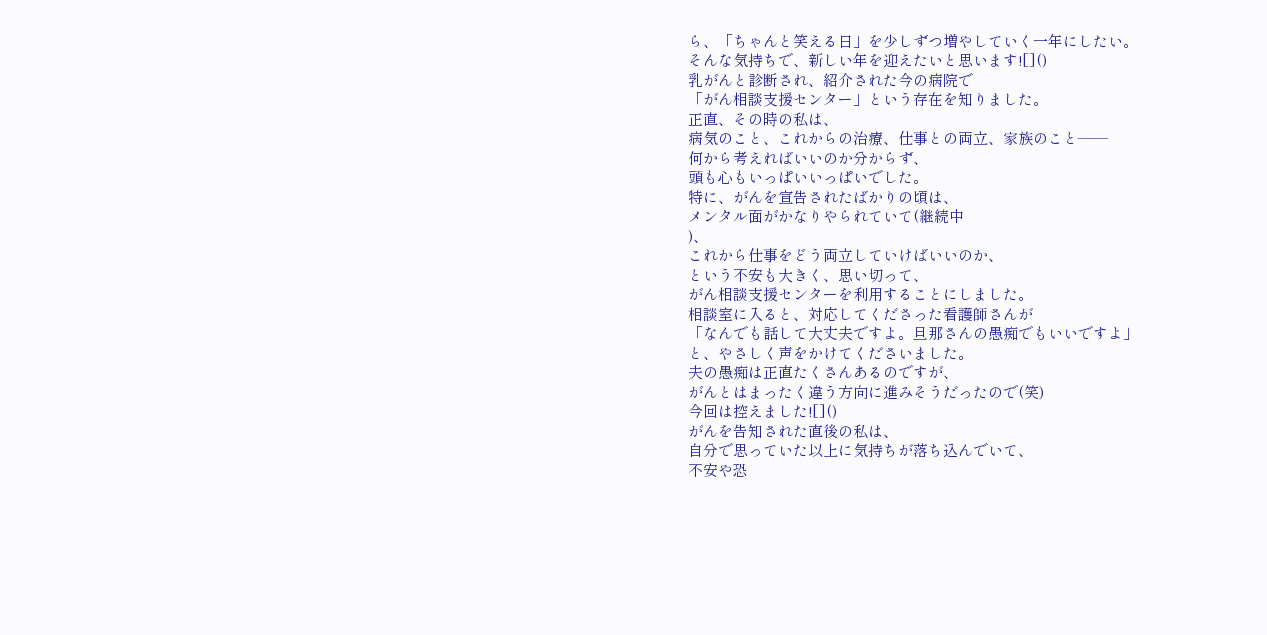ら、「ちゃんと笑える日」を少しずつ増やしていく一年にしたい。
そんな気持ちで、新しい年を迎えたいと思います![]()
乳がんと診断され、紹介された今の病院で
「がん相談支援センター」という存在を知りました。
正直、その時の私は、
病気のこと、これからの治療、仕事との両立、家族のこと――
何から考えればいいのか分からず、
頭も心もいっぱいいっぱいでした。
特に、がんを宣告されたばかりの頃は、
メンタル面がかなりやられていて(継続中
)、
これから仕事をどう両立していけばいいのか、
という不安も大きく、思い切って、
がん相談支援センターを利用することにしました。
相談室に入ると、対応してくださった看護師さんが
「なんでも話して大丈夫ですよ。旦那さんの愚痴でもいいですよ」
と、やさしく声をかけてくださいました。
夫の愚痴は正直たくさんあるのですが、
がんとはまったく違う方向に進みそうだったので(笑)
今回は控えました![]()
がんを告知された直後の私は、
自分で思っていた以上に気持ちが落ち込んでいて、
不安や恐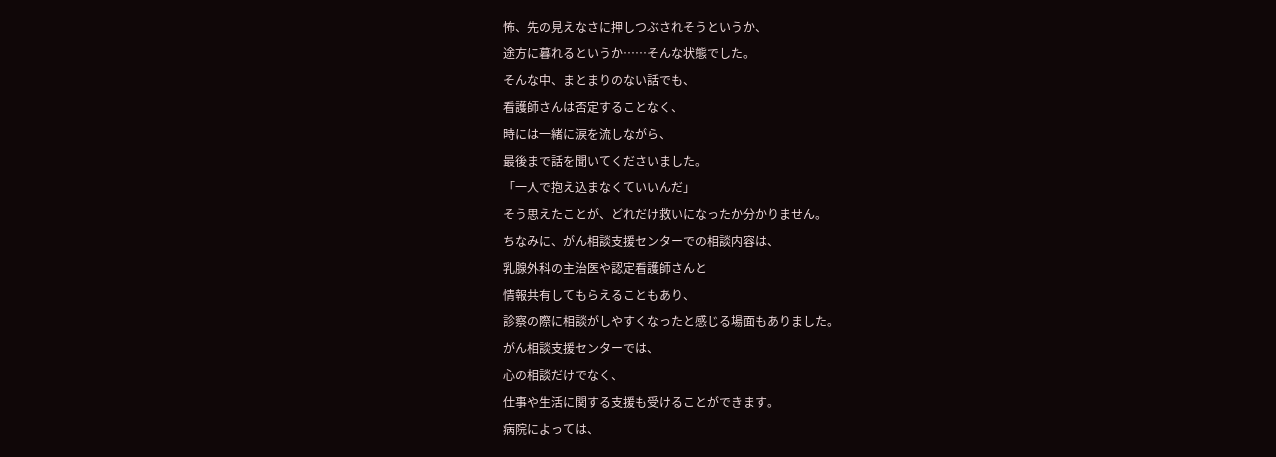怖、先の見えなさに押しつぶされそうというか、
途方に暮れるというか……そんな状態でした。
そんな中、まとまりのない話でも、
看護師さんは否定することなく、
時には一緒に涙を流しながら、
最後まで話を聞いてくださいました。
「一人で抱え込まなくていいんだ」
そう思えたことが、どれだけ救いになったか分かりません。
ちなみに、がん相談支援センターでの相談内容は、
乳腺外科の主治医や認定看護師さんと
情報共有してもらえることもあり、
診察の際に相談がしやすくなったと感じる場面もありました。
がん相談支援センターでは、
心の相談だけでなく、
仕事や生活に関する支援も受けることができます。
病院によっては、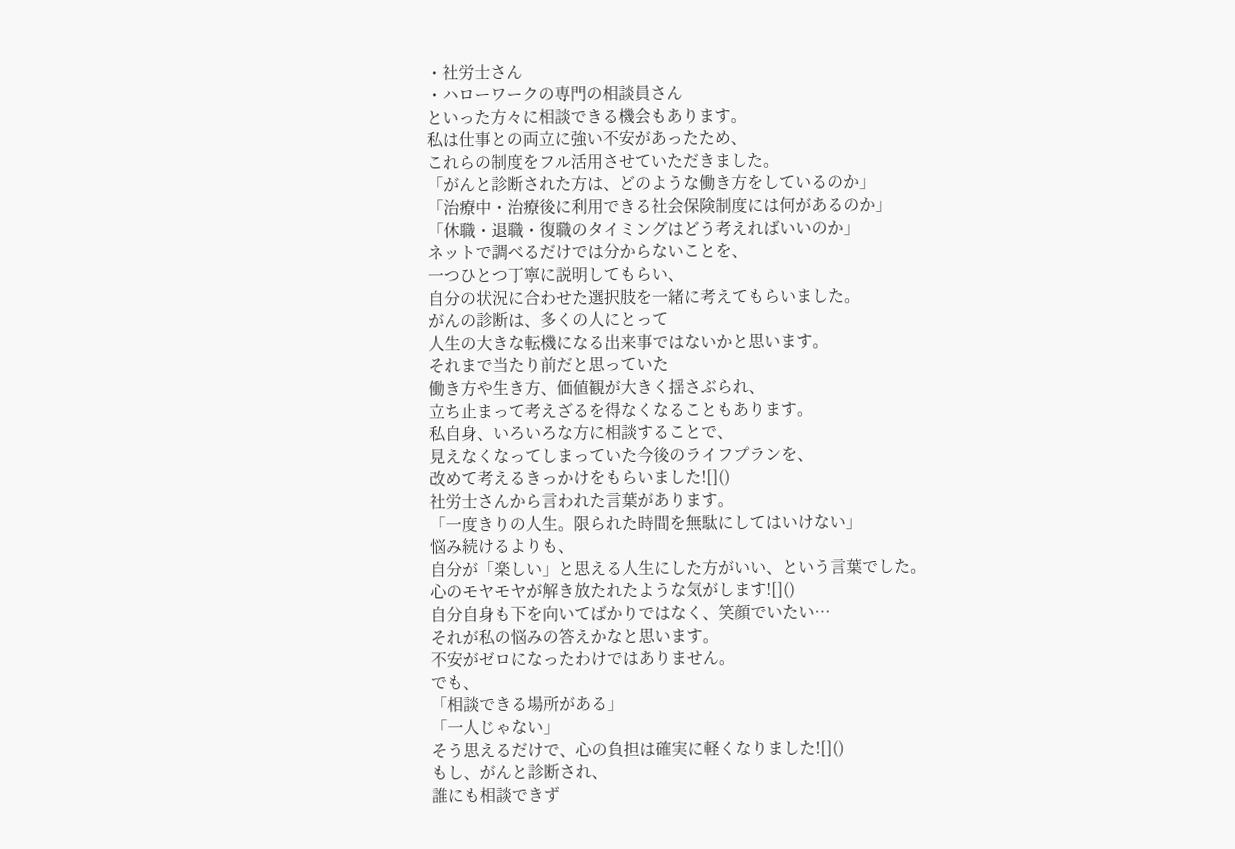・社労士さん
・ハローワークの専門の相談員さん
といった方々に相談できる機会もあります。
私は仕事との両立に強い不安があったため、
これらの制度をフル活用させていただきました。
「がんと診断された方は、どのような働き方をしているのか」
「治療中・治療後に利用できる社会保険制度には何があるのか」
「休職・退職・復職のタイミングはどう考えればいいのか」
ネットで調べるだけでは分からないことを、
一つひとつ丁寧に説明してもらい、
自分の状況に合わせた選択肢を一緒に考えてもらいました。
がんの診断は、多くの人にとって
人生の大きな転機になる出来事ではないかと思います。
それまで当たり前だと思っていた
働き方や生き方、価値観が大きく揺さぶられ、
立ち止まって考えざるを得なくなることもあります。
私自身、いろいろな方に相談することで、
見えなくなってしまっていた今後のライフプランを、
改めて考えるきっかけをもらいました![]()
社労士さんから言われた言葉があります。
「一度きりの人生。限られた時間を無駄にしてはいけない」
悩み続けるよりも、
自分が「楽しい」と思える人生にした方がいい、という言葉でした。
心のモヤモヤが解き放たれたような気がします![]()
自分自身も下を向いてばかりではなく、笑顔でいたい…
それが私の悩みの答えかなと思います。
不安がゼロになったわけではありません。
でも、
「相談できる場所がある」
「一人じゃない」
そう思えるだけで、心の負担は確実に軽くなりました![]()
もし、がんと診断され、
誰にも相談できず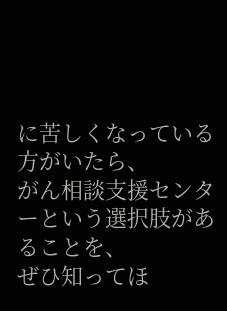に苦しくなっている方がいたら、
がん相談支援センターという選択肢があることを、
ぜひ知ってほ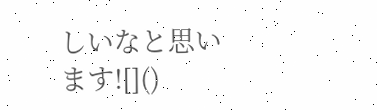しいなと思います![]()